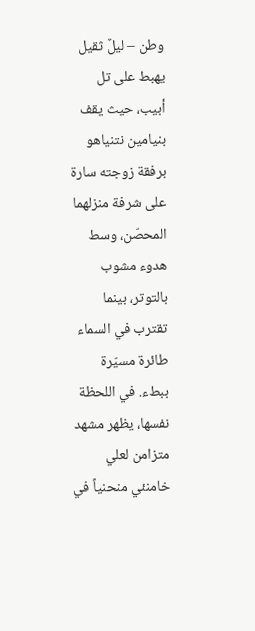وطن – ليلٌ ثقيل يهبط على تل أبيب، حيث يقف بنيامين نتنياهو برفقة زوجته سارة على شرفة منزلهما المحصّن، وسط هدوء مشوب بالتوتر، بينما تقترب في السماء طائرة مسيّرة ببطء. في اللحظة نفسها، يظهر مشهد متزامن لعلي خامنئي منحنياً في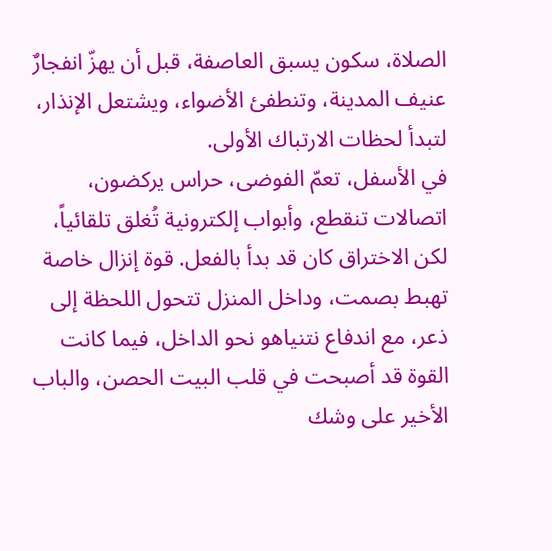الصلاة، سكون يسبق العاصفة، قبل أن يهزّ انفجارٌ عنيف المدينة، وتنطفئ الأضواء، ويشتعل الإنذار، لتبدأ لحظات الارتباك الأولى.
في الأسفل، تعمّ الفوضى، حراس يركضون، اتصالات تنقطع، وأبواب إلكترونية تُغلق تلقائياً، لكن الاختراق كان قد بدأ بالفعل. قوة إنزال خاصة تهبط بصمت، وداخل المنزل تتحول اللحظة إلى ذعر، مع اندفاع نتنياهو نحو الداخل، فيما كانت القوة قد أصبحت في قلب البيت الحصن، والباب الأخير على وشك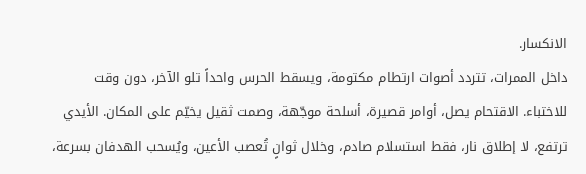الانكسار.
داخل الممرات، تتردد أصوات ارتطام مكتومة، ويسقط الحرس واحداً تلو الآخر، دون وقت للاختباء. الاقتحام يصل، أوامر قصيرة، أسلحة موجّهة، وصمت ثقيل يخيّم على المكان. الأيدي ترتفع، لا إطلاق نار، فقط استسلام صادم، وخلال ثوانٍ تُعصب الأعين، ويُسحب الهدفان بسرعة،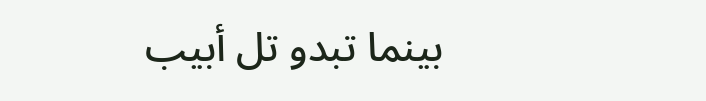بينما تبدو تل أبيب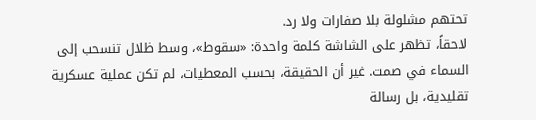تحتهم مشلولة بلا صفارات ولا رد.
لاحقاً، تظهر على الشاشة كلمة واحدة: «سقوط»، وسط ظلال تنسحب إلى السماء في صمت. غير أن الحقيقة، بحسب المعطيات، لم تكن عملية عسكرية تقليدية، بل رسالة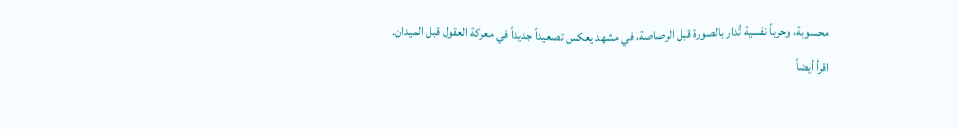محسوبة، وحرباً نفسية تُدار بالصورة قبل الرصاصة، في مشهد يعكس تصعيداً جديداً في معركة العقول قبل الميدان.
اقرأ أيضاً